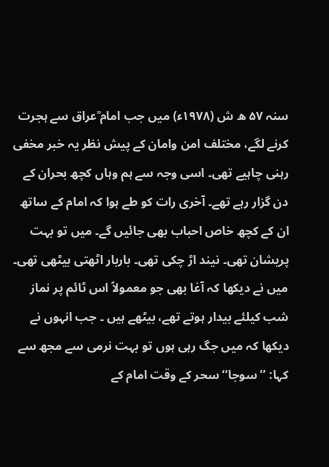سنہ ۵۷ ھ ش (۱۹۷۸ء) میں جب امام ؒعراق سے ہجرت کرنے لگے، مختلف امن وامان کے پیش نظر یہ خبر مخفی رہنی چاہیے تھی۔ اسی وجہ سے ہم وہاں کچھ بحران کے دن گزار رہے تھے۔ آخری رات کو طے ہوا کہ امام کے ساتھ ان کے کچھ خاص احباب بھی جائیں گے۔ میں تو بہت پریشان تھی۔ نیند اڑ چکی تھی۔ باربار اٹھتی بیٹھی تھی۔ میں نے دیکھا کہ آغا بھی جو معمولاً اس ٹائم پر نماز شب کیلئے بیدار ہوتے تھے، بیٹھے ہیں ۔ جب انہوں نے دیکھا کہ میں جگ رہی ہوں تو بہت نرمی سے مجھ سے کہا: ’’سوجا‘‘ سحر کے وقت امام کے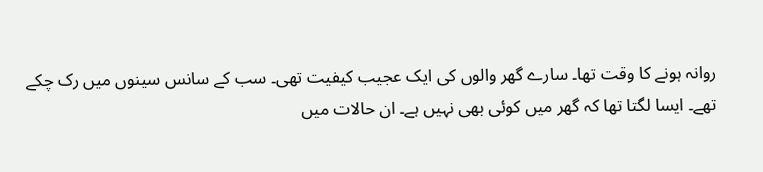روانہ ہونے کا وقت تھا۔ سارے گھر والوں کی ایک عجیب کیفیت تھی۔ سب کے سانس سینوں میں رک چکے تھے۔ ایسا لگتا تھا کہ گھر میں کوئی بھی نہیں ہے۔ ان حالات میں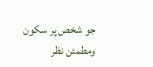جو شخص پر سکون ومطمئن نظر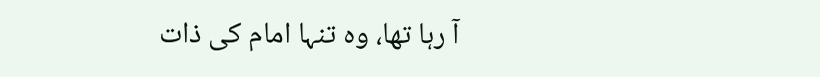آ رہا تھا، وہ تنہا امام کی ذات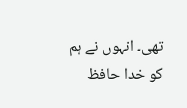تھی۔ انہوں نے ہم کو خدا حافظ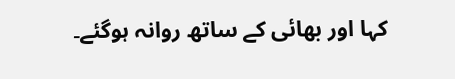کہا اور بھائی کے ساتھ روانہ ہوگئے۔